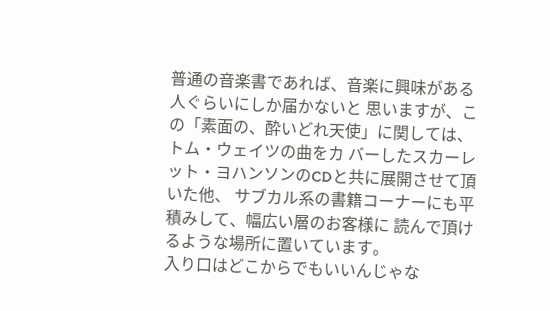普通の音楽書であれば、音楽に興味がある人ぐらいにしか届かないと 思いますが、この「素面の、酔いどれ天使」に関しては、トム・ウェイツの曲をカ バーしたスカーレット・ヨハンソンのCDと共に展開させて頂いた他、 サブカル系の書籍コーナーにも平積みして、幅広い層のお客様に 読んで頂けるような場所に置いています。
入り口はどこからでもいいんじゃな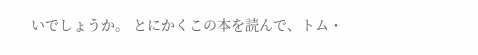いでしょうか。 とにかくこの本を読んで、トム・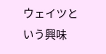ウェイツという興味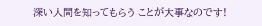深い人間を知ってもらう ことが大事なのです!